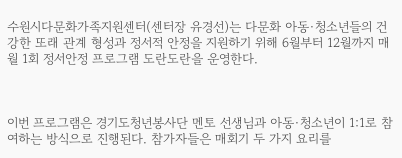수원시다문화가족지원센터(센터장 유경선)는 다문화 아동·청소년들의 건강한 또래 관계 형성과 정서적 안정을 지원하기 위해 6월부터 12월까지 매월 1회 정서안정 프로그램 도란도란을 운영한다.



이번 프로그램은 경기도청년봉사단 멘토 선생님과 아동·청소년이 1:1로 참여하는 방식으로 진행된다. 참가자들은 매회기 두 가지 요리를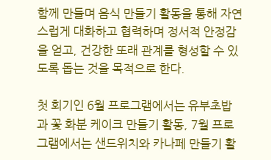함께 만들며 음식 만들기 활동을 통해 자연스럽게 대화하고 협력하며 정서적 안정감을 얻고, 건강한 또래 관계를 형성할 수 있도록 돕는 것을 목적으로 한다.

첫 회기인 6월 프로그램에서는 유부초밥과 꽃 화분 케이크 만들기 활동, 7월 프로그램에서는 샌드위치와 카나페 만들기 활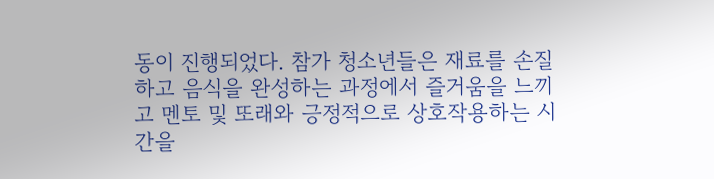동이 진행되었다. 참가 청소년들은 재료를 손질하고 음식을 완성하는 과정에서 즐거움을 느끼고 멘토 및 또래와 긍정적으로 상호작용하는 시간을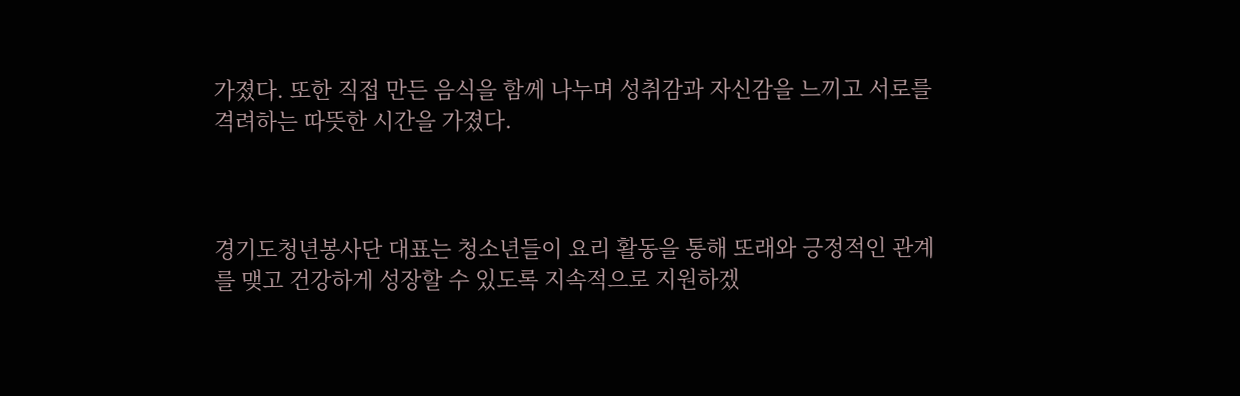가졌다. 또한 직접 만든 음식을 함께 나누며 성취감과 자신감을 느끼고 서로를 격려하는 따뜻한 시간을 가졌다.



경기도청년봉사단 대표는 청소년들이 요리 활동을 통해 또래와 긍정적인 관계를 맺고 건강하게 성장할 수 있도록 지속적으로 지원하겠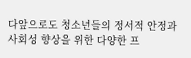다앞으로도 청소년들의 정서적 안정과 사회성 향상을 위한 다양한 프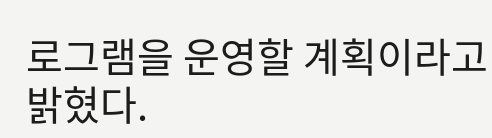로그램을 운영할 계획이라고 밝혔다.